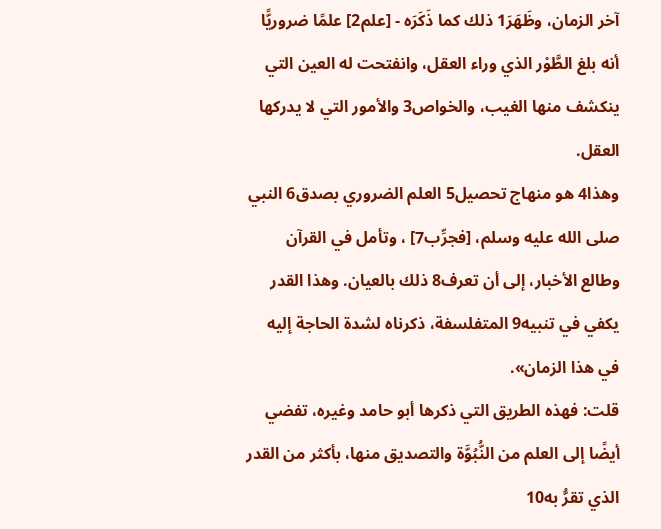آخر الزمان، وظَهَرَ1 ذلك كما ذَكَرَه - [علم2] علمًا ضروريًّا أنه بلغ الطَّوْر الذي وراء العقل، وانفتحت له العين التي ينكشف منها الغيب، والخواص3 والأمور التي لا يدركها العقل.
وهذا4 هو منهاج تحصيل5 العلم الضروري بصدق6 النبي صلى الله عليه وسلم، [فجرِّب7] ، وتأمل في القرآن وطالع الأخبار، إلى أن تعرف8 ذلك بالعيان. وهذا القدر يكفي في تنبيه9 المتفلسفة، ذكرناه لشدة الحاجة إليه في هذا الزمان».
قلت: فهذه الطريق التي ذكرها أبو حامد وغيره، تفضي أيضًا إلى العلم من النُّبُوَّة والتصديق منها، بأكثر من القدر الذي تقرُّ به10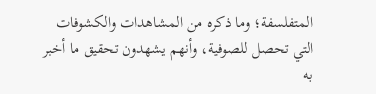المتفلسفة؛ وما ذكره من المشاهدات والكشوفات التي تحصل للصوفية، وأنهم يشهدون تحقيق ما أخبر به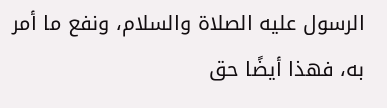الرسول عليه الصلاة والسلام، ونفع ما أمر به، فهذا أيضًا حق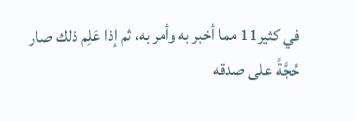في كثير11 مما أخبر به وأمر به، ثم إذا عَلِم ذلك صار حُجَّةً على صدقه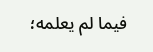فيما لم يعلمه؛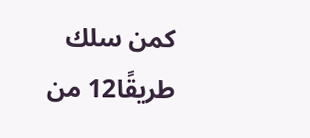كمن سلك طريقًا12 من